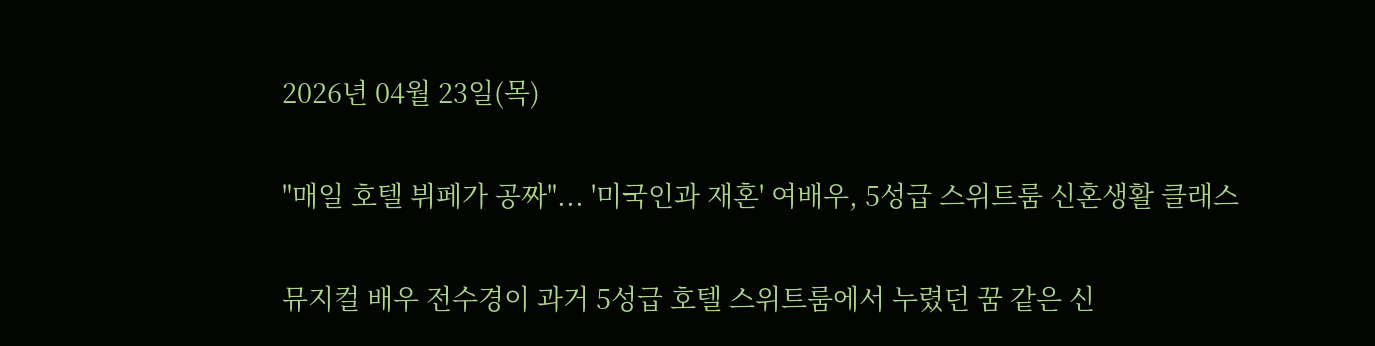2026년 04월 23일(목)

"매일 호텔 뷔페가 공짜"... '미국인과 재혼' 여배우, 5성급 스위트룸 신혼생활 클래스

뮤지컬 배우 전수경이 과거 5성급 호텔 스위트룸에서 누렸던 꿈 같은 신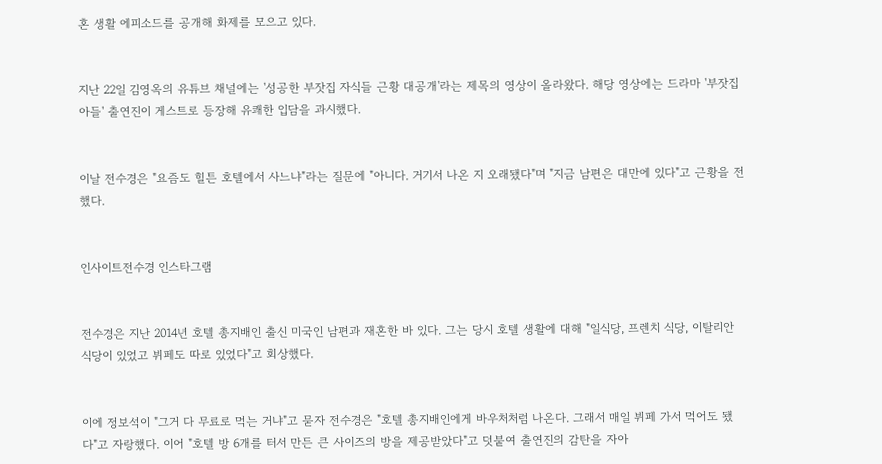혼 생활 에피소드를 공개해 화제를 모으고 있다.


지난 22일 김영옥의 유튜브 채널에는 '성공한 부잣집 자식들 근황 대공개'라는 제목의 영상이 올라왔다. 해당 영상에는 드라마 '부잣집 아들' 출연진이 게스트로 등장해 유쾌한 입담을 과시했다.


이날 전수경은 "요즘도 힐튼 호텔에서 사느냐"라는 질문에 "아니다. 거기서 나온 지 오래됐다"며 "지금 남편은 대만에 있다"고 근황을 전했다.


인사이트전수경 인스타그램


전수경은 지난 2014년 호텔 총지배인 출신 미국인 남편과 재혼한 바 있다. 그는 당시 호텔 생활에 대해 "일식당, 프렌치 식당, 이탈리안 식당이 있었고 뷔페도 따로 있었다"고 회상했다.


이에 정보석이 "그거 다 무료로 먹는 거냐"고 묻자 전수경은 "호텔 총지배인에게 바우처처럼 나온다. 그래서 매일 뷔페 가서 먹어도 됐다"고 자랑했다. 이어 "호텔 방 6개를 터서 만든 큰 사이즈의 방을 제공받았다"고 덧붙여 출연진의 감탄을 자아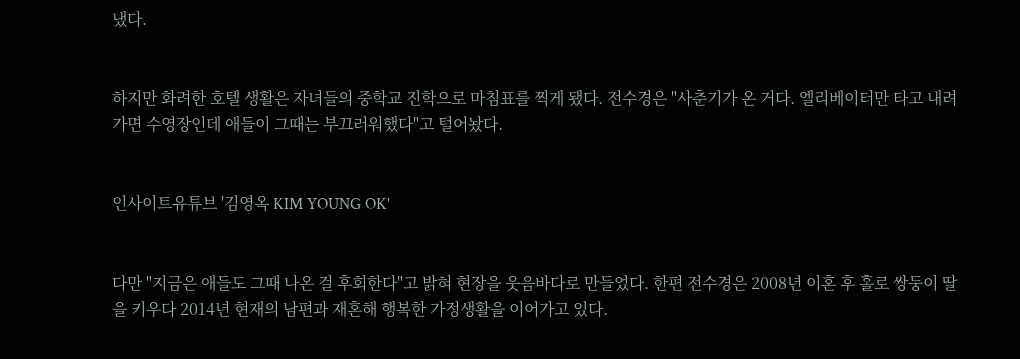냈다.


하지만 화려한 호텔 생활은 자녀들의 중학교 진학으로 마침표를 찍게 됐다. 전수경은 "사춘기가 온 거다. 엘리베이터만 타고 내려가면 수영장인데 애들이 그때는 부끄러워했다"고 털어놨다.


인사이트유튜브 '김영옥 KIM YOUNG OK'


다만 "지금은 애들도 그때 나온 걸 후회한다"고 밝혀 현장을 웃음바다로 만들었다. 한편 전수경은 2008년 이혼 후 홀로 쌍둥이 딸을 키우다 2014년 현재의 남편과 재혼해 행복한 가정생활을 이어가고 있다.